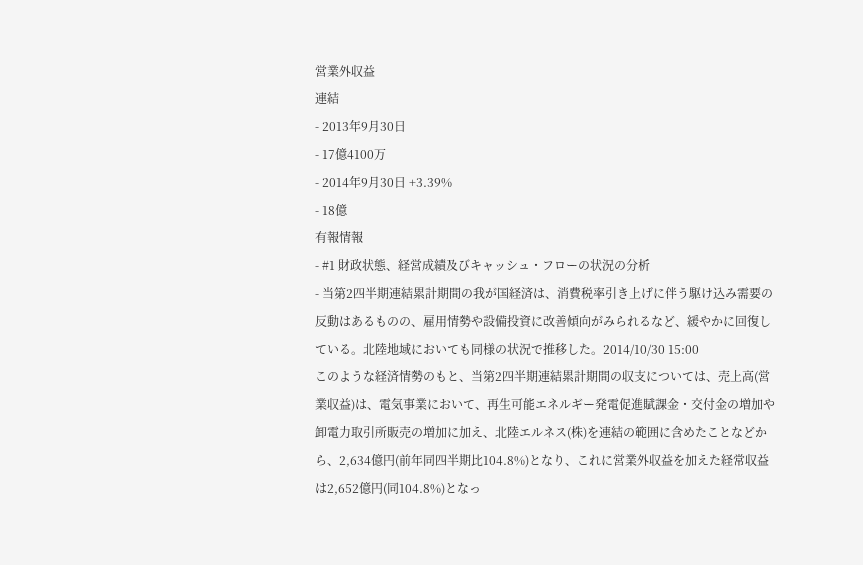営業外収益
連結
- 2013年9月30日
- 17億4100万
- 2014年9月30日 +3.39%
- 18億
有報情報
- #1 財政状態、経営成績及びキャッシュ・フローの状況の分析
- 当第2四半期連結累計期間の我が国経済は、消費税率引き上げに伴う駆け込み需要の反動はあるものの、雇用情勢や設備投資に改善傾向がみられるなど、緩やかに回復している。北陸地域においても同様の状況で推移した。2014/10/30 15:00
このような経済情勢のもと、当第2四半期連結累計期間の収支については、売上高(営業収益)は、電気事業において、再生可能エネルギー発電促進賦課金・交付金の増加や卸電力取引所販売の増加に加え、北陸エルネス(株)を連結の範囲に含めたことなどから、2,634億円(前年同四半期比104.8%)となり、これに営業外収益を加えた経常収益は2,652億円(同104.8%)となっ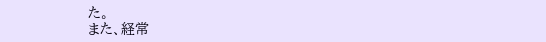た。
また、経常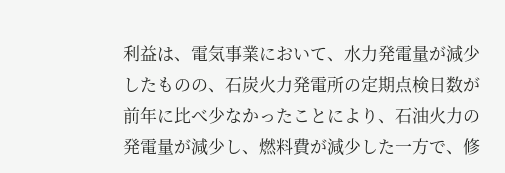利益は、電気事業において、水力発電量が減少したものの、石炭火力発電所の定期点検日数が前年に比べ少なかったことにより、石油火力の発電量が減少し、燃料費が減少した一方で、修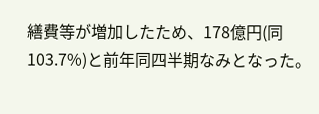繕費等が増加したため、178億円(同103.7%)と前年同四半期なみとなった。